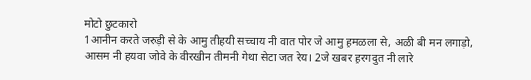मोटो छुटकारो
1आनीन करते जरुड़ी से के आमु तीहयी सच्चाय नी वात पोर जे आमु ह़मळला से, अळी बी मन लगाड़ो, आसम नी हयवा जोवे के वीरखीन तीमनी गेथा सेटा जत रेय। 2जे खबर ह़रगदुत नी लारे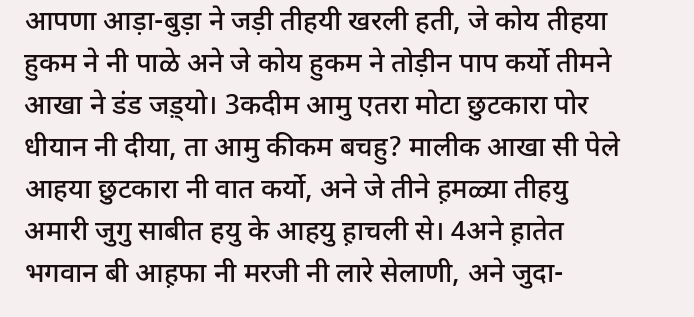आपणा आड़ा-बुड़ा ने जड़ी तीहयी खरली हती, जे कोय तीहया हुकम ने नी पाळे अने जे कोय हुकम ने तोड़ीन पाप कर्यो तीमने आखा ने डंड जड़्यो। 3कदीम आमु एतरा मोटा छुटकारा पोर धीयान नी दीया, ता आमु कीकम बचहु? मालीक आखा सी पेले आहया छुटकारा नी वात कर्यो, अने जे तीने ह़मळ्या तीहयु अमारी जुगु साबीत हयु के आहयु ह़ाचली से। 4अने ह़ातेत भगवान बी आह़फा नी मरजी नी लारे सेलाणी, अने जुदा-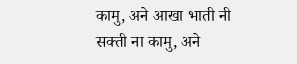कामु, अने आखा भाती नी सक्ती ना कामु, अने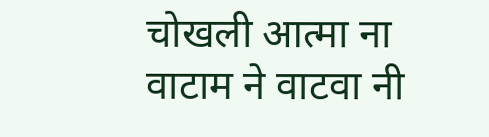चोखली आत्मा ना वाटाम ने वाटवा नी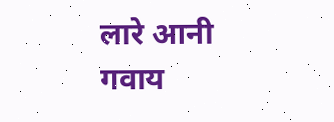लारे आनी गवाय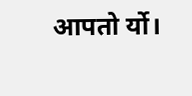आपतो र्यो।